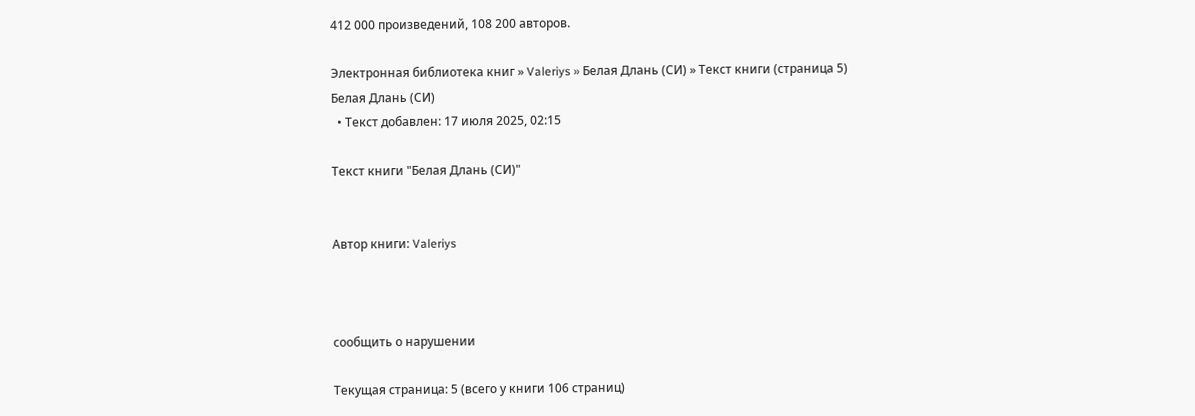412 000 произведений, 108 200 авторов.

Электронная библиотека книг » Valeriys » Белая Длань (СИ) » Текст книги (страница 5)
Белая Длань (СИ)
  • Текст добавлен: 17 июля 2025, 02:15

Текст книги "Белая Длань (СИ)"


Автор книги: Valeriys



сообщить о нарушении

Текущая страница: 5 (всего у книги 106 страниц)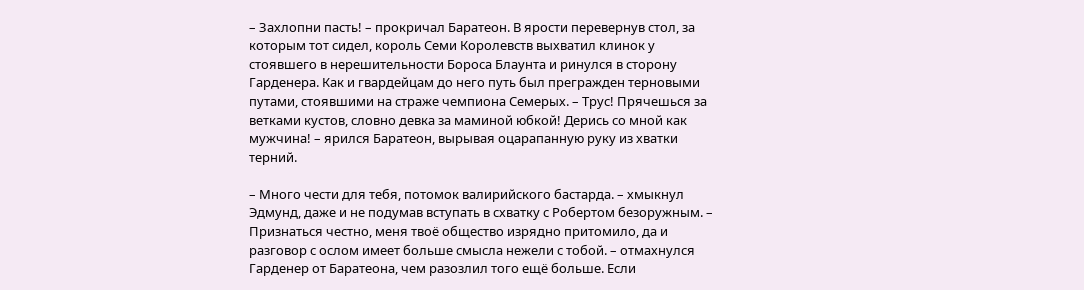– Захлопни пасть! – прокричал Баратеон. В ярости перевернув стол, за которым тот сидел, король Семи Королевств выхватил клинок у стоявшего в нерешительности Бороса Блаунта и ринулся в сторону Гарденера. Как и гвардейцам до него путь был прегражден терновыми путами, стоявшими на страже чемпиона Семерых. – Трус! Прячешься за ветками кустов, словно девка за маминой юбкой! Дерись со мной как мужчина! – ярился Баратеон, вырывая оцарапанную руку из хватки терний.

– Много чести для тебя, потомок валирийского бастарда. – хмыкнул Эдмунд, даже и не подумав вступать в схватку с Робертом безоружным. – Признаться честно, меня твоё общество изрядно притомило, да и разговор с ослом имеет больше смысла нежели с тобой. – отмахнулся Гарденер от Баратеона, чем разозлил того ещё больше. Если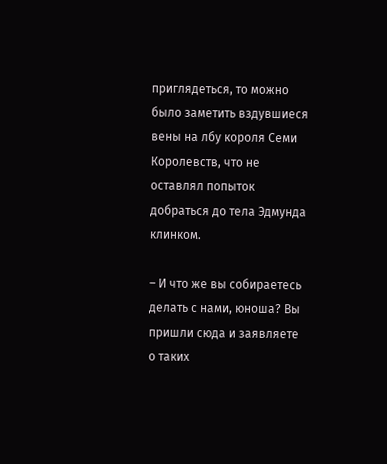приглядеться, то можно было заметить вздувшиеся вены на лбу короля Семи Королевств, что не оставлял попыток добраться до тела Эдмунда клинком.

– И что же вы собираетесь делать с нами, юноша? Вы пришли сюда и заявляете о таких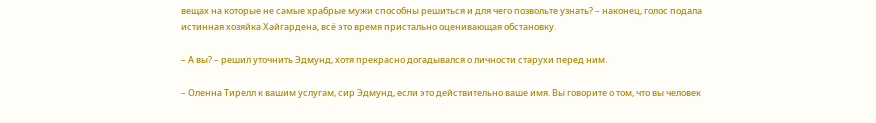вещах на которые не самые храбрые мужи способны решиться и для чего позвольте узнать? – наконец, голос подала истинная хозяйка Хайгардена, всё это время пристально оценивающая обстановку.

– А вы? – решил уточнить Эдмунд, хотя прекрасно догадывался о личности старухи перед ним.

– Оленна Тирелл к вашим услугам, сир Эдмунд, если это действительно ваше имя. Вы говорите о том, что вы человек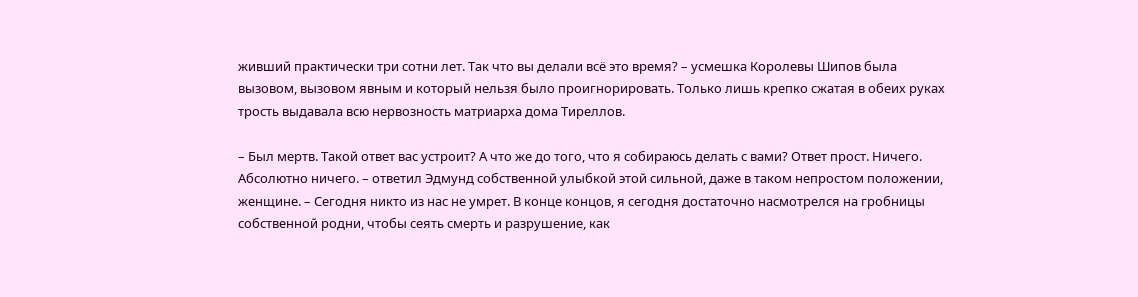живший практически три сотни лет. Так что вы делали всё это время? – усмешка Королевы Шипов была вызовом, вызовом явным и который нельзя было проигнорировать. Только лишь крепко сжатая в обеих руках трость выдавала всю нервозность матриарха дома Тиреллов.

– Был мертв. Такой ответ вас устроит? А что же до того, что я собираюсь делать с вами? Ответ прост. Ничего. Абсолютно ничего. – ответил Эдмунд собственной улыбкой этой сильной, даже в таком непростом положении, женщине. – Сегодня никто из нас не умрет. В конце концов, я сегодня достаточно насмотрелся на гробницы собственной родни, чтобы сеять смерть и разрушение, как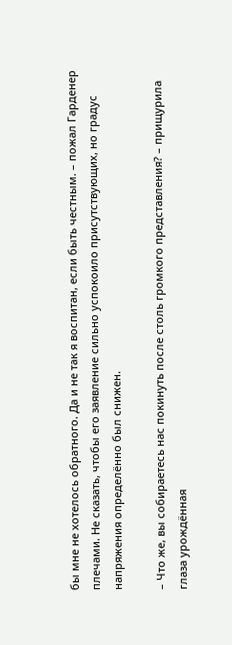бы мне не хотелось обратного. Да и не так я воспитан, если быть честным. – пожал Гарденер плечами. Не сказать, чтобы его заявление сильно успокоило присутствующих, но градус напряжения определённо был снижен.

– Что же, вы собираетесь нас покинуть после столь громкого представления? – прищурила глаза урождённая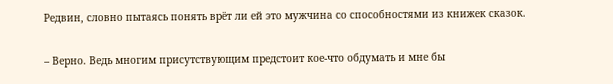Редвин, словно пытаясь понять врёт ли ей это мужчина со способностями из книжек сказок.

– Верно. Ведь многим присутствующим предстоит кое-что обдумать и мне бы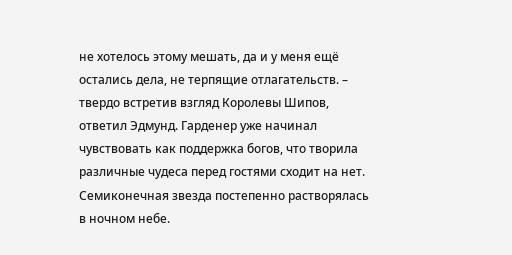не хотелось этому мешать, да и у меня ещё остались дела, не терпящие отлагательств. – твердо встретив взгляд Королевы Шипов, ответил Эдмунд. Гарденер уже начинал чувствовать как поддержка богов, что творила различные чудеса перед гостями сходит на нет. Семиконечная звезда постепенно растворялась в ночном небе.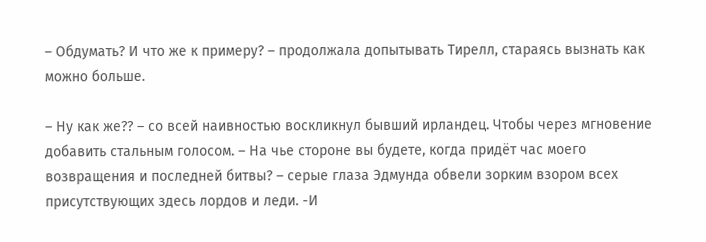– Обдумать? И что же к примеру? – продолжала допытывать Тирелл, стараясь вызнать как можно больше.

– Ну как же?? – со всей наивностью воскликнул бывший ирландец. Чтобы через мгновение добавить стальным голосом. – На чье стороне вы будете, когда придёт час моего возвращения и последней битвы? – серые глаза Эдмунда обвели зорким взором всех присутствующих здесь лордов и леди. -И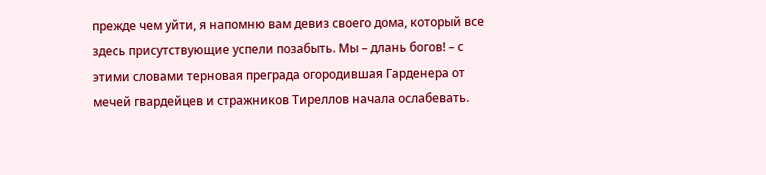прежде чем уйти, я напомню вам девиз своего дома, который все здесь присутствующие успели позабыть. Мы – длань богов! – с этими словами терновая преграда огородившая Гарденера от мечей гвардейцев и стражников Тиреллов начала ослабевать.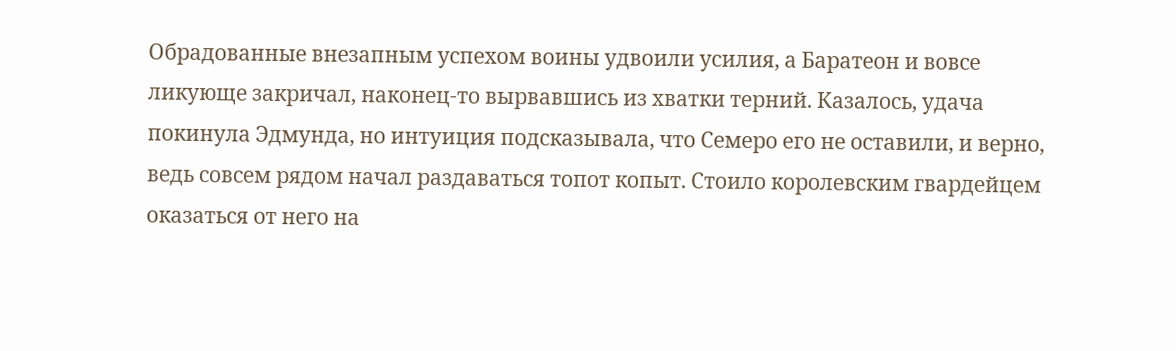Обрадованные внезапным успехом воины удвоили усилия, а Баратеон и вовсе ликующе закричал, наконец-то вырвавшись из хватки терний. Казалось, удача покинула Эдмунда, но интуиция подсказывала, что Семеро его не оставили, и верно, ведь совсем рядом начал раздаваться топот копыт. Стоило королевским гвардейцем оказаться от него на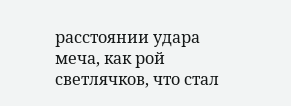расстоянии удара меча, как рой светлячков, что стал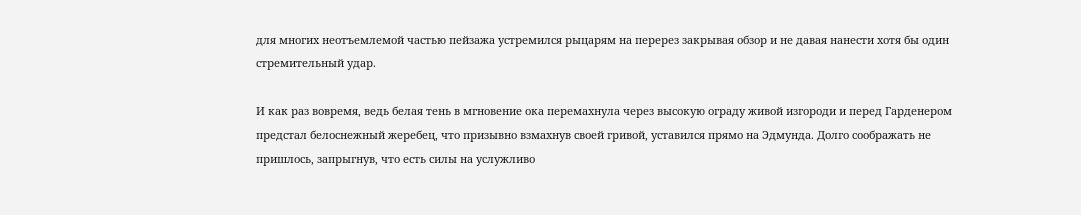для многих неотъемлемой частью пейзажа устремился рыцарям на перерез закрывая обзор и не давая нанести хотя бы один стремительный удар.

И как раз вовремя, ведь белая тень в мгновение ока перемахнула через высокую ограду живой изгороди и перед Гарденером предстал белоснежный жеребец, что призывно взмахнув своей гривой, уставился прямо на Эдмунда. Долго соображать не пришлось, запрыгнув, что есть силы на услужливо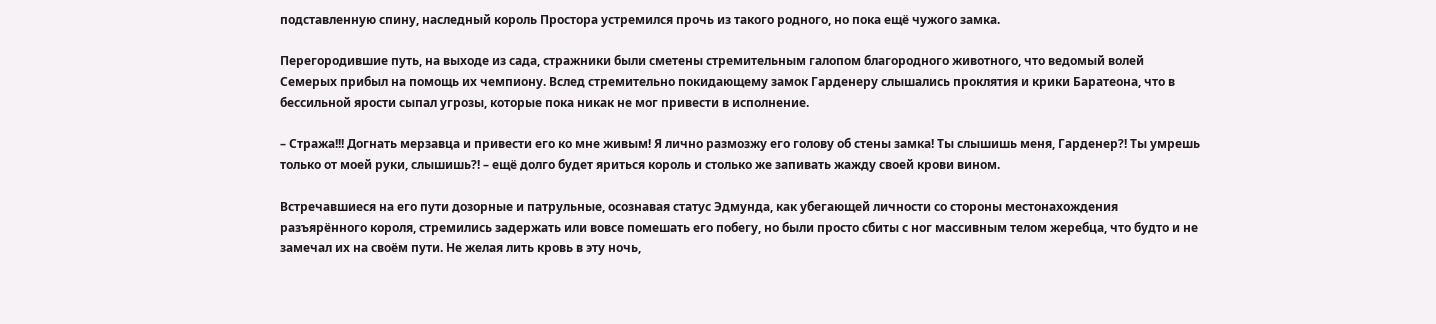подставленную спину, наследный король Простора устремился прочь из такого родного, но пока ещё чужого замка.

Перегородившие путь, на выходе из сада, стражники были сметены стремительным галопом благородного животного, что ведомый волей Семерых прибыл на помощь их чемпиону. Вслед стремительно покидающему замок Гарденеру слышались проклятия и крики Баратеона, что в бессильной ярости сыпал угрозы, которые пока никак не мог привести в исполнение.

– Стража!!! Догнать мерзавца и привести его ко мне живым! Я лично размозжу его голову об стены замка! Ты слышишь меня, Гарденер?! Ты умрешь только от моей руки, слышишь?! – ещё долго будет яриться король и столько же запивать жажду своей крови вином.

Встречавшиеся на его пути дозорные и патрульные, осознавая статус Эдмунда, как убегающей личности со стороны местонахождения разъярённого короля, стремились задержать или вовсе помешать его побегу, но были просто сбиты с ног массивным телом жеребца, что будто и не замечал их на своём пути. Не желая лить кровь в эту ночь,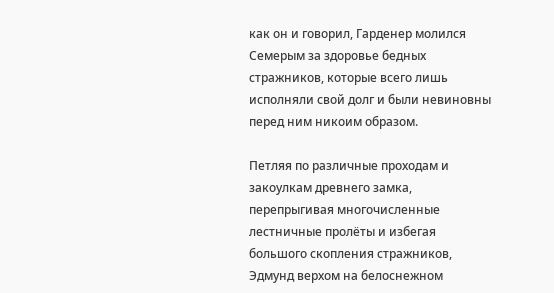как он и говорил, Гарденер молился Семерым за здоровье бедных стражников, которые всего лишь исполняли свой долг и были невиновны перед ним никоим образом.

Петляя по различные проходам и закоулкам древнего замка, перепрыгивая многочисленные лестничные пролёты и избегая большого скопления стражников, Эдмунд верхом на белоснежном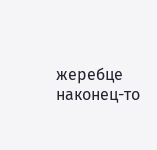жеребце наконец-то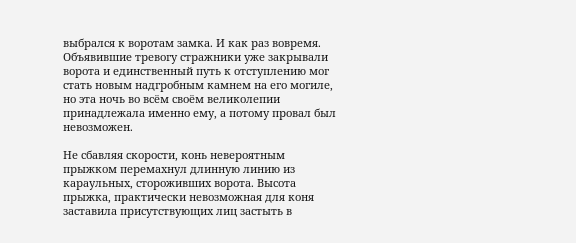выбрался к воротам замка. И как раз вовремя. Объявившие тревогу стражники уже закрывали ворота и единственный путь к отступлению мог стать новым надгробным камнем на его могиле, но эта ночь во всём своём великолепии принадлежала именно ему, а потому провал был невозможен.

Не сбавляя скорости, конь невероятным прыжком перемахнул длинную линию из караульных, стороживших ворота. Высота прыжка, практически невозможная для коня заставила присутствующих лиц застыть в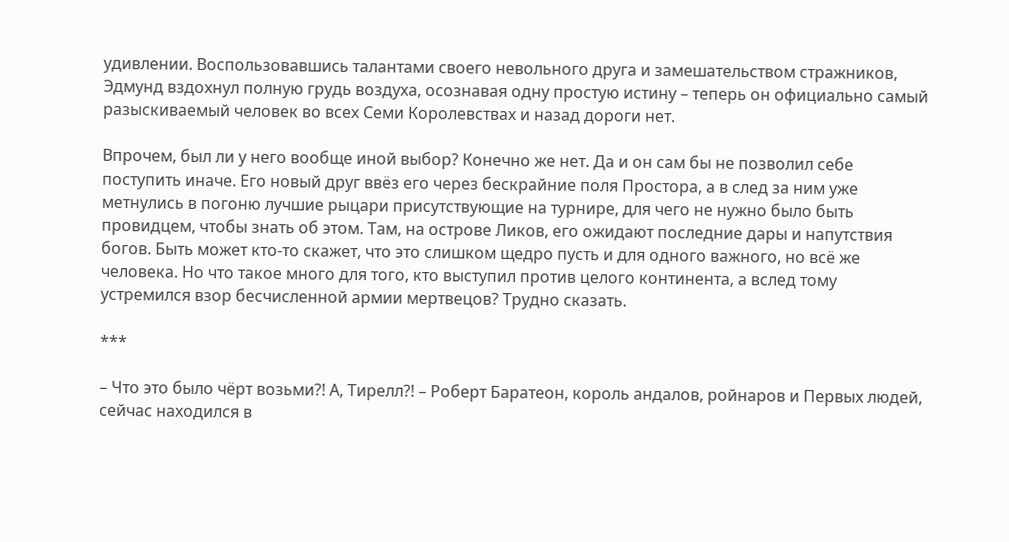удивлении. Воспользовавшись талантами своего невольного друга и замешательством стражников, Эдмунд вздохнул полную грудь воздуха, осознавая одну простую истину – теперь он официально самый разыскиваемый человек во всех Семи Королевствах и назад дороги нет.

Впрочем, был ли у него вообще иной выбор? Конечно же нет. Да и он сам бы не позволил себе поступить иначе. Его новый друг ввёз его через бескрайние поля Простора, а в след за ним уже метнулись в погоню лучшие рыцари присутствующие на турнире, для чего не нужно было быть провидцем, чтобы знать об этом. Там, на острове Ликов, его ожидают последние дары и напутствия богов. Быть может кто-то скажет, что это слишком щедро пусть и для одного важного, но всё же человека. Но что такое много для того, кто выступил против целого континента, а вслед тому устремился взор бесчисленной армии мертвецов? Трудно сказать.

***

– Что это было чёрт возьми?! А, Тирелл?! – Роберт Баратеон, король андалов, ройнаров и Первых людей, сейчас находился в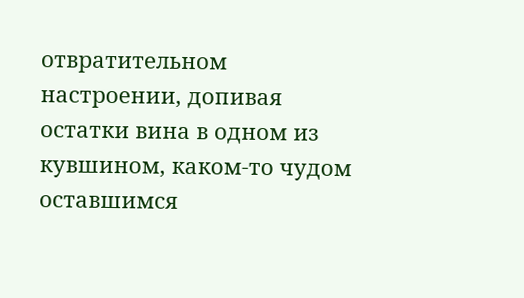отвратительном настроении, допивая остатки вина в одном из кувшином, каком-то чудом оставшимся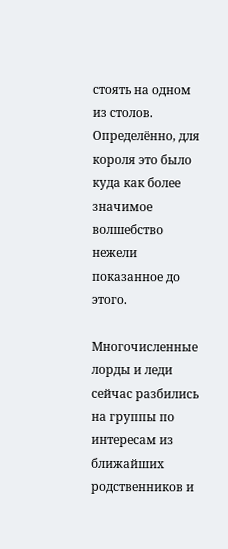стоять на одном из столов. Определённо, для короля это было куда как более значимое волшебство нежели показанное до этого.

Многочисленные лорды и леди сейчас разбились на группы по интересам из ближайших родственников и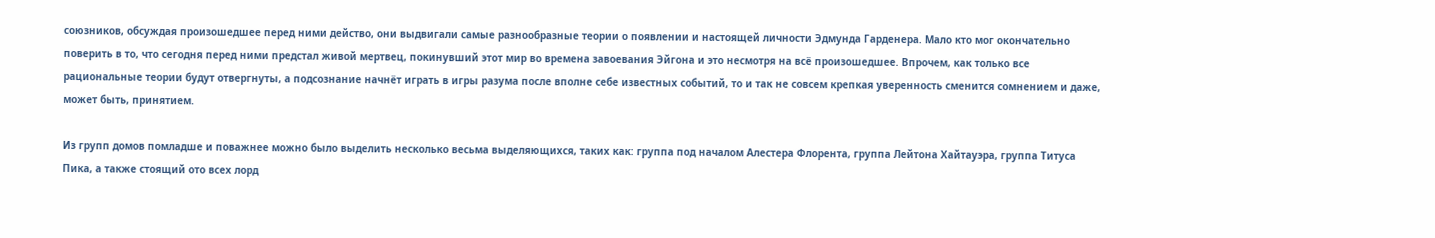союзников, обсуждая произошедшее перед ними действо, они выдвигали самые разнообразные теории о появлении и настоящей личности Эдмунда Гарденера. Мало кто мог окончательно поверить в то, что сегодня перед ними предстал живой мертвец, покинувший этот мир во времена завоевания Эйгона и это несмотря на всё произошедшее. Впрочем, как только все рациональные теории будут отвергнуты, а подсознание начнёт играть в игры разума после вполне себе известных событий, то и так не совсем крепкая уверенность сменится сомнением и даже, может быть, принятием.

Из групп домов помладше и поважнее можно было выделить несколько весьма выделяющихся, таких как: группа под началом Алестера Флорента, группа Лейтона Хайтауэра, группа Титуса Пика, а также стоящий ото всех лорд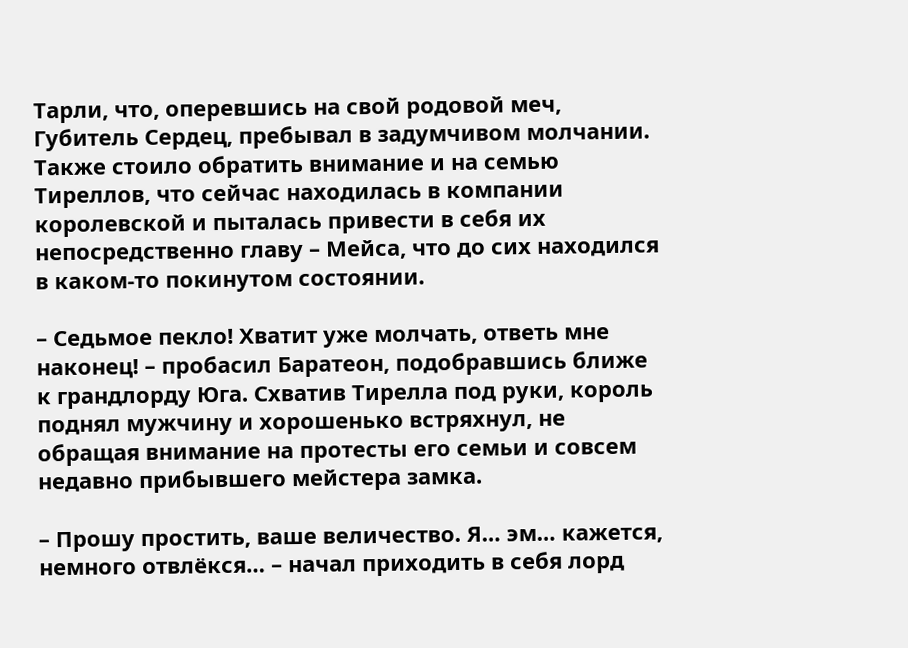Тарли, что, оперевшись на свой родовой меч, Губитель Сердец, пребывал в задумчивом молчании. Также стоило обратить внимание и на семью Тиреллов, что сейчас находилась в компании королевской и пыталась привести в себя их непосредственно главу – Мейса, что до сих находился в каком-то покинутом состоянии.

– Седьмое пекло! Хватит уже молчать, ответь мне наконец! – пробасил Баратеон, подобравшись ближе к грандлорду Юга. Схватив Тирелла под руки, король поднял мужчину и хорошенько встряхнул, не обращая внимание на протесты его семьи и совсем недавно прибывшего мейстера замка.

– Прошу простить, ваше величество. Я… эм… кажется, немного отвлёкся… – начал приходить в себя лорд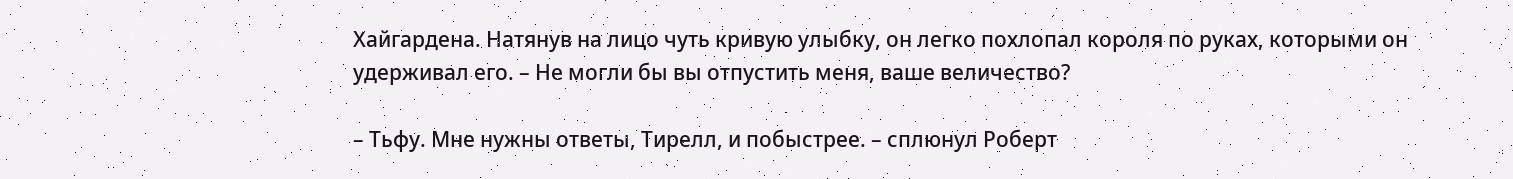Хайгардена. Натянув на лицо чуть кривую улыбку, он легко похлопал короля по руках, которыми он удерживал его. – Не могли бы вы отпустить меня, ваше величество?

– Тьфу. Мне нужны ответы, Тирелл, и побыстрее. – сплюнул Роберт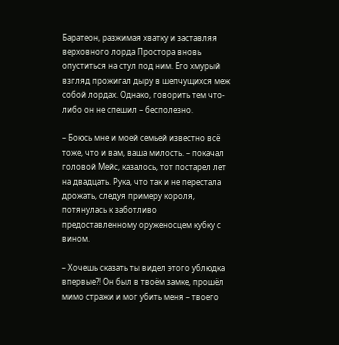Баратеон, разжимая хватку и заставляя верховного лорда Простора вновь опуститься на стул под ним. Его хмурый взгляд прожигал дыру в шепчущихся меж собой лордах. Однако, говорить тем что-либо он не спешил – бесполезно.

– Боюсь мне и моей семьей известно всё тоже, что и вам, ваша милость. – покачал головой Мейс, казалось, тот постарел лет на двадцать. Рука, что так и не перестала дрожать, следуя примеру короля, потянулась к заботливо предоставленному оруженосцем кубку с вином.

– Хочешь сказать ты видел этого ублюдка впервые?! Он был в твоём замке, прошёл мимо стражи и мог убить меня – твоего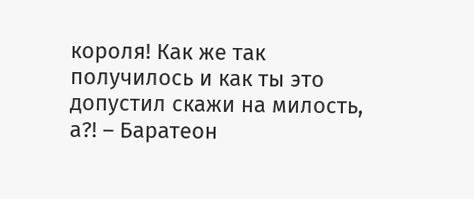короля! Как же так получилось и как ты это допустил скажи на милость, а?! – Баратеон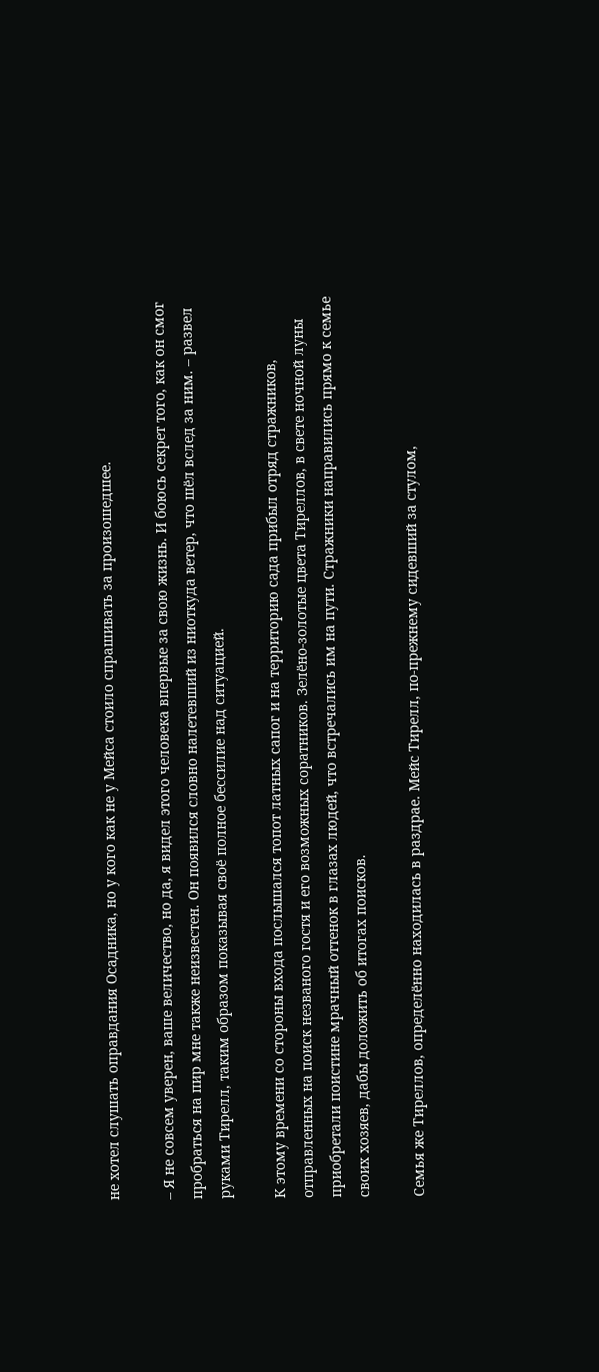не хотел слушать оправдания Осадника, но у кого как не у Мейса стоило спрашивать за произошедшее.

– Я не совсем уверен, ваше величество, но да, я видел этого человека впервые за свою жизнь. И боюсь секрет того, как он смог пробраться на пир мне также неизвестен. Он появился словно налетевший из ниоткуда ветер, что шёл вслед за ним. – развел руками Тирелл, таким образом показывая своё полное бессилие над ситуацией.

К этому времени со стороны входа послышался топот латных сапог и на территорию сада прибыл отряд стражников, отправленных на поиск незваного гостя и его возможных соратников. Зелёно-золотые цвета Тиреллов, в свете ночной луны приобретали поистине мрачный оттенок в глазах людей, что встречались им на пути. Стражники направились прямо к семье своих хозяев, дабы доложить об итогах поисков.

Семья же Тиреллов, определённо находилась в раздрае. Мейс Тирелл, по-прежнему сидевший за стулом,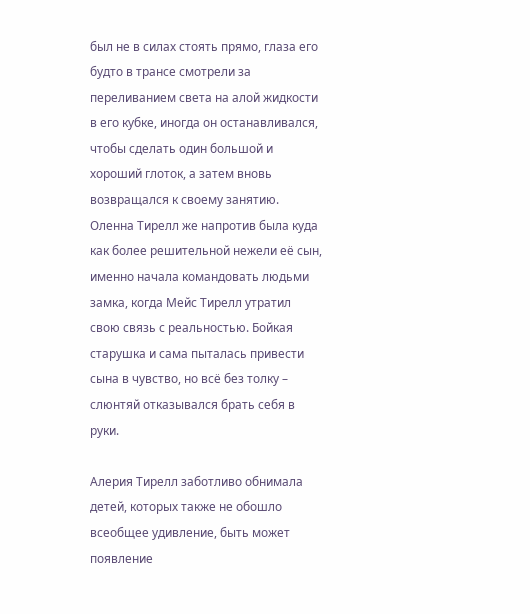был не в силах стоять прямо, глаза его будто в трансе смотрели за переливанием света на алой жидкости в его кубке, иногда он останавливался, чтобы сделать один большой и хороший глоток, а затем вновь возвращался к своему занятию. Оленна Тирелл же напротив была куда как более решительной нежели её сын, именно начала командовать людьми замка, когда Мейс Тирелл утратил свою связь с реальностью. Бойкая старушка и сама пыталась привести сына в чувство, но всё без толку – слюнтяй отказывался брать себя в руки.

Алерия Тирелл заботливо обнимала детей, которых также не обошло всеобщее удивление, быть может появление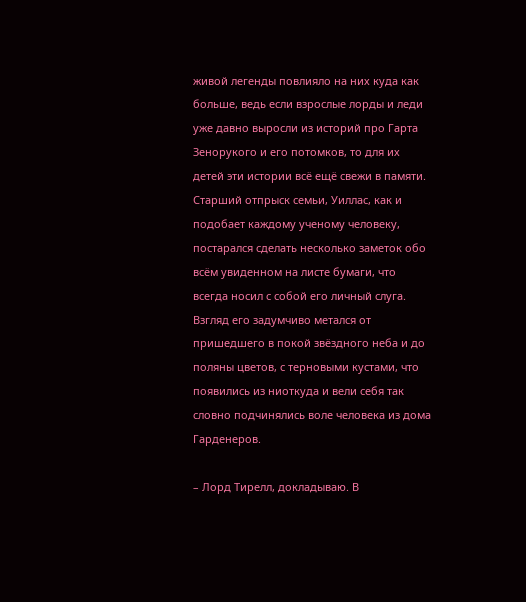живой легенды повлияло на них куда как больше, ведь если взрослые лорды и леди уже давно выросли из историй про Гарта Зенорукого и его потомков, то для их детей эти истории всё ещё свежи в памяти. Старший отпрыск семьи, Уиллас, как и подобает каждому ученому человеку, постарался сделать несколько заметок обо всём увиденном на листе бумаги, что всегда носил с собой его личный слуга. Взгляд его задумчиво метался от пришедшего в покой звёздного неба и до поляны цветов, с терновыми кустами, что появились из ниоткуда и вели себя так словно подчинялись воле человека из дома Гарденеров.

– Лорд Тирелл, докладываю. В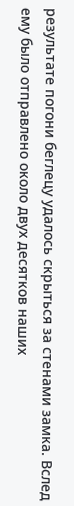результате погони беглецу удалось скрыться за стенами замка. Вслед ему было отправлено около двух десятков наших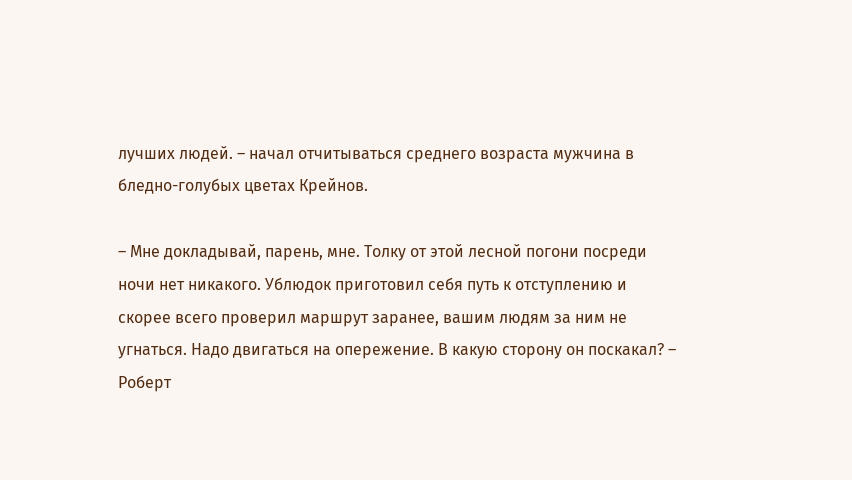лучших людей. – начал отчитываться среднего возраста мужчина в бледно-голубых цветах Крейнов.

– Мне докладывай, парень, мне. Толку от этой лесной погони посреди ночи нет никакого. Ублюдок приготовил себя путь к отступлению и скорее всего проверил маршрут заранее, вашим людям за ним не угнаться. Надо двигаться на опережение. В какую сторону он поскакал? – Роберт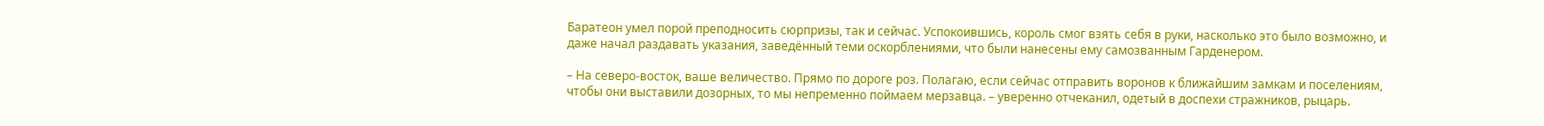Баратеон умел порой преподносить сюрпризы, так и сейчас. Успокоившись, король смог взять себя в руки, насколько это было возможно, и даже начал раздавать указания, заведённый теми оскорблениями, что были нанесены ему самозванным Гарденером.

– На северо-восток, ваше величество. Прямо по дороге роз. Полагаю, если сейчас отправить воронов к ближайшим замкам и поселениям, чтобы они выставили дозорных, то мы непременно поймаем мерзавца. – уверенно отчеканил, одетый в доспехи стражников, рыцарь.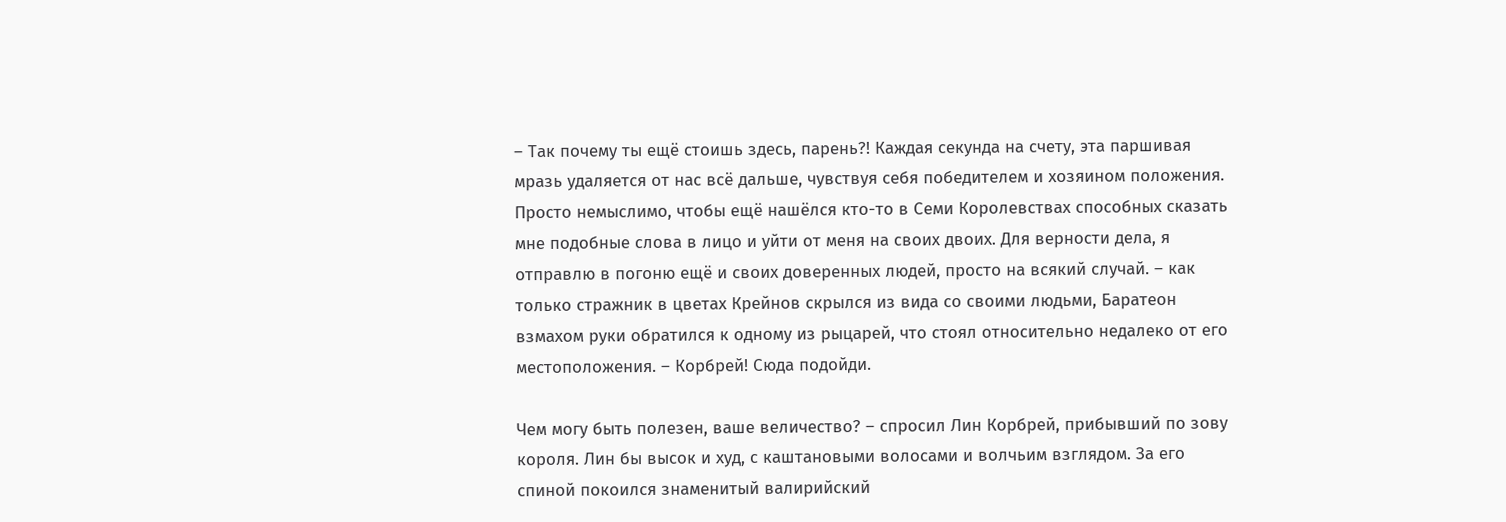– Так почему ты ещё стоишь здесь, парень?! Каждая секунда на счету, эта паршивая мразь удаляется от нас всё дальше, чувствуя себя победителем и хозяином положения. Просто немыслимо, чтобы ещё нашёлся кто-то в Семи Королевствах способных сказать мне подобные слова в лицо и уйти от меня на своих двоих. Для верности дела, я отправлю в погоню ещё и своих доверенных людей, просто на всякий случай. – как только стражник в цветах Крейнов скрылся из вида со своими людьми, Баратеон взмахом руки обратился к одному из рыцарей, что стоял относительно недалеко от его местоположения. – Корбрей! Сюда подойди.

Чем могу быть полезен, ваше величество? – спросил Лин Корбрей, прибывший по зову короля. Лин бы высок и худ, с каштановыми волосами и волчьим взглядом. За его спиной покоился знаменитый валирийский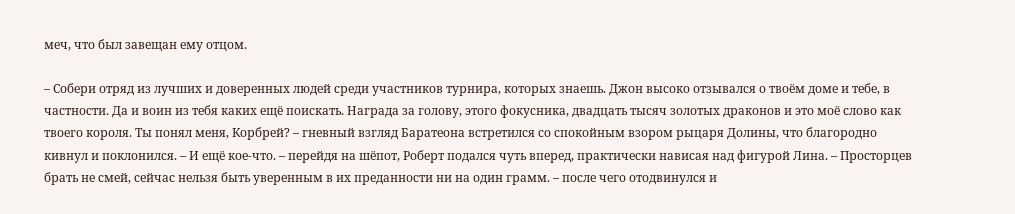меч, что был завещан ему отцом.

– Собери отряд из лучших и доверенных людей среди участников турнира, которых знаешь. Джон высоко отзывался о твоём доме и тебе, в частности. Да и воин из тебя каких ещё поискать. Награда за голову, этого фокусника, двадцать тысяч золотых драконов и это моё слово как твоего короля. Ты понял меня, Корбрей? – гневный взгляд Баратеона встретился со спокойным взором рыцаря Долины, что благородно кивнул и поклонился. – И ещё кое-что. – перейдя на шёпот, Роберт подался чуть вперед, практически нависая над фигурой Лина. – Просторцев брать не смей, сейчас нельзя быть уверенным в их преданности ни на один грамм. – после чего отодвинулся и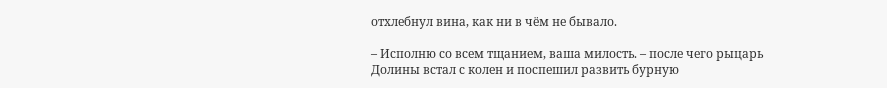отхлебнул вина, как ни в чём не бывало.

– Исполню со всем тщанием, ваша милость. – после чего рыцарь Долины встал с колен и поспешил развить бурную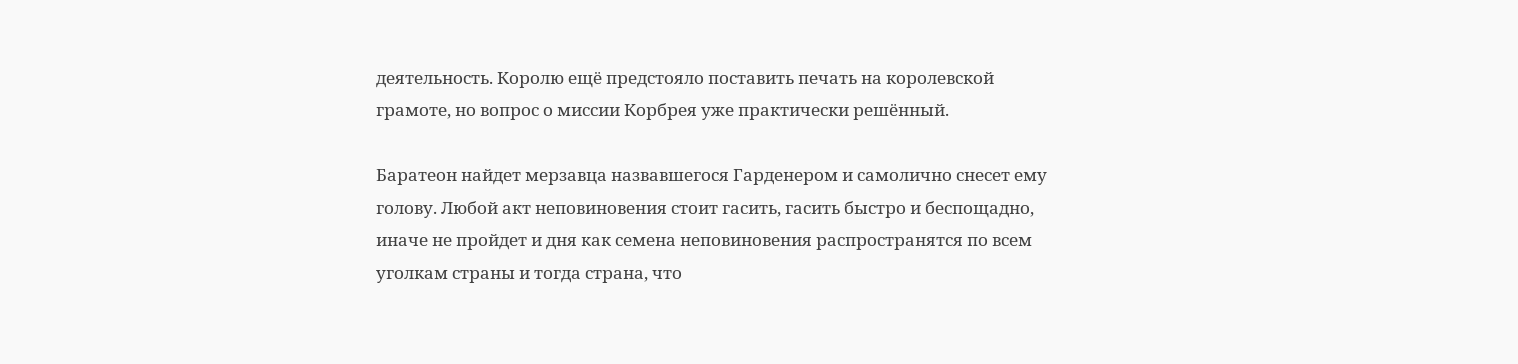деятельность. Королю ещё предстояло поставить печать на королевской грамоте, но вопрос о миссии Корбрея уже практически решённый.

Баратеон найдет мерзавца назвавшегося Гарденером и самолично снесет ему голову. Любой акт неповиновения стоит гасить, гасить быстро и беспощадно, иначе не пройдет и дня как семена неповиновения распространятся по всем уголкам страны и тогда страна, что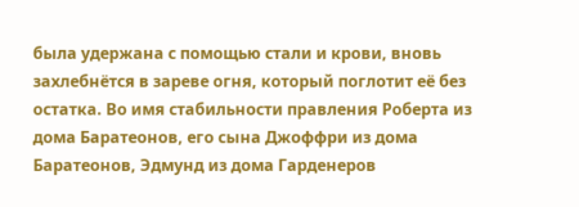была удержана с помощью стали и крови, вновь захлебнётся в зареве огня, который поглотит её без остатка. Во имя стабильности правления Роберта из дома Баратеонов, его сына Джоффри из дома Баратеонов, Эдмунд из дома Гарденеров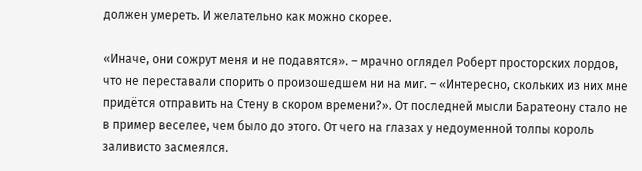должен умереть. И желательно как можно скорее.

«Иначе, они сожрут меня и не подавятся». – мрачно оглядел Роберт просторских лордов, что не переставали спорить о произошедшем ни на миг. – «Интересно, скольких из них мне придётся отправить на Стену в скором времени?». От последней мысли Баратеону стало не в пример веселее, чем было до этого. От чего на глазах у недоуменной толпы король заливисто засмеялся.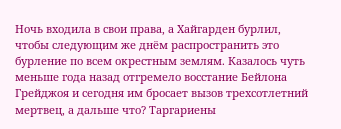Ночь входила в свои права, а Хайгарден бурлил, чтобы следующим же днём распространить это бурление по всем окрестным землям. Казалось чуть меньше года назад отгремело восстание Бейлона Грейджоя и сегодня им бросает вызов трехсотлетний мертвец, а дальше что? Таргариены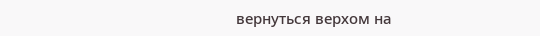вернуться верхом на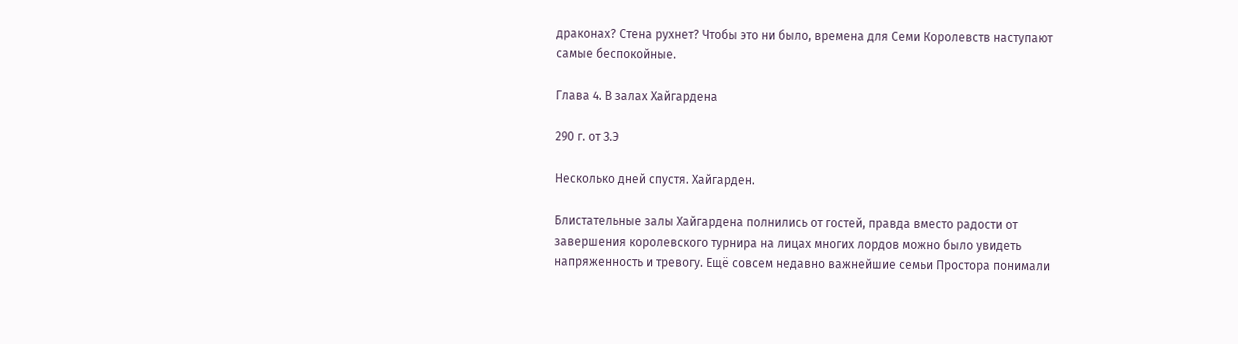драконах? Стена рухнет? Чтобы это ни было, времена для Семи Королевств наступают самые беспокойные.

Глава 4. В залах Хайгардена

290 г. от З.Э

Несколько дней спустя. Хайгарден.

Блистательные залы Хайгардена полнились от гостей, правда вместо радости от завершения королевского турнира на лицах многих лордов можно было увидеть напряженность и тревогу. Ещё совсем недавно важнейшие семьи Простора понимали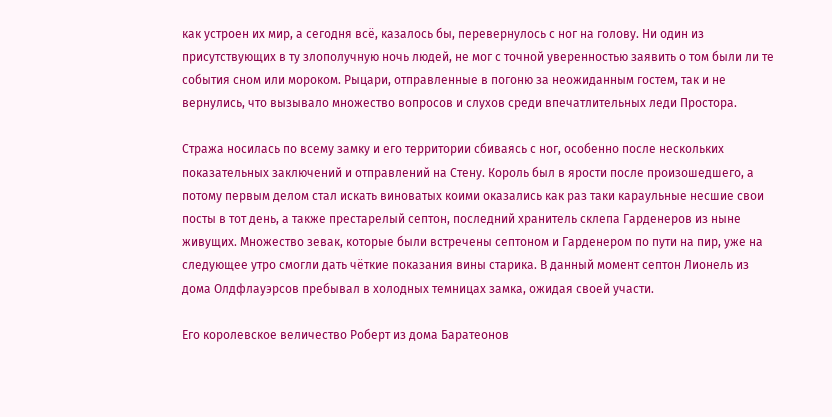как устроен их мир, а сегодня всё, казалось бы, перевернулось с ног на голову. Ни один из присутствующих в ту злополучную ночь людей, не мог с точной уверенностью заявить о том были ли те события сном или мороком. Рыцари, отправленные в погоню за неожиданным гостем, так и не вернулись, что вызывало множество вопросов и слухов среди впечатлительных леди Простора.

Стража носилась по всему замку и его территории сбиваясь с ног, особенно после нескольких показательных заключений и отправлений на Стену. Король был в ярости после произошедшего, а потому первым делом стал искать виноватых коими оказались как раз таки караульные несшие свои посты в тот день, а также престарелый септон, последний хранитель склепа Гарденеров из ныне живущих. Множество зевак, которые были встречены септоном и Гарденером по пути на пир, уже на следующее утро смогли дать чёткие показания вины старика. В данный момент септон Лионель из дома Олдфлауэрсов пребывал в холодных темницах замка, ожидая своей участи.

Его королевское величество Роберт из дома Баратеонов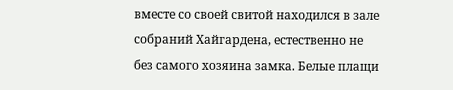вместе со своей свитой находился в зале собраний Хайгардена, естественно не без самого хозяина замка. Белые плащи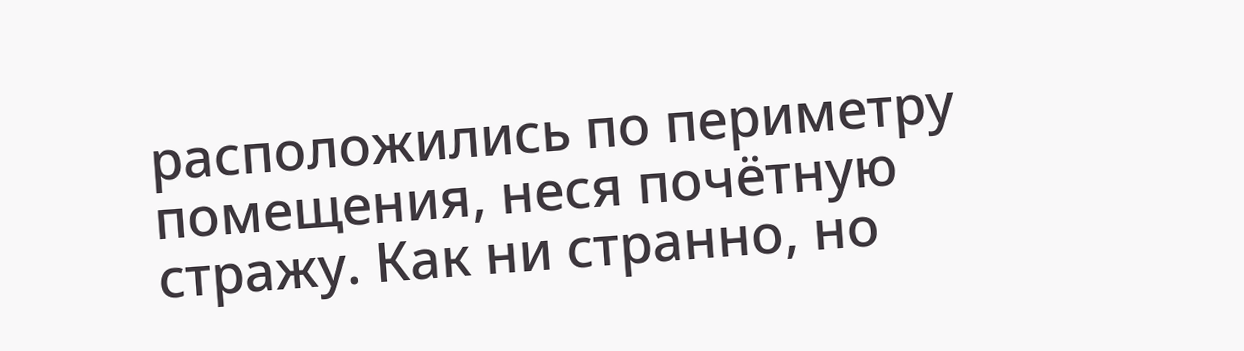расположились по периметру помещения, неся почётную стражу. Как ни странно, но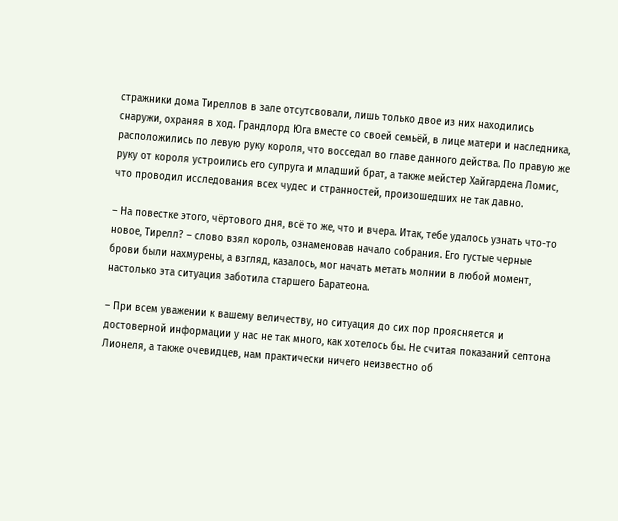стражники дома Тиреллов в зале отсутсвовали, лишь только двое из них находились снаружи, охраняя в ход. Грандлорд Юга вместе со своей семьёй, в лице матери и наследника, расположились по левую руку короля, что восседал во главе данного действа. По правую же руку от короля устроились его супруга и младший брат, а также мейстер Хайгардена Ломис, что проводил исследования всех чудес и странностей, произошедших не так давно.

– На повестке этого, чёртового дня, всё то же, что и вчера. Итак, тебе удалось узнать что-то новое, Тирелл? – слово взял король, ознаменовав начало собрания. Его густые черные брови были нахмурены, а взгляд, казалось, мог начать метать молнии в любой момент, настолько эта ситуация заботила старшего Баратеона.

– При всем уважении к вашему величеству, но ситуация до сих пор проясняется и достоверной информации у нас не так много, как хотелось бы. Не считая показаний септона Лионеля, а также очевидцев, нам практически ничего неизвестно об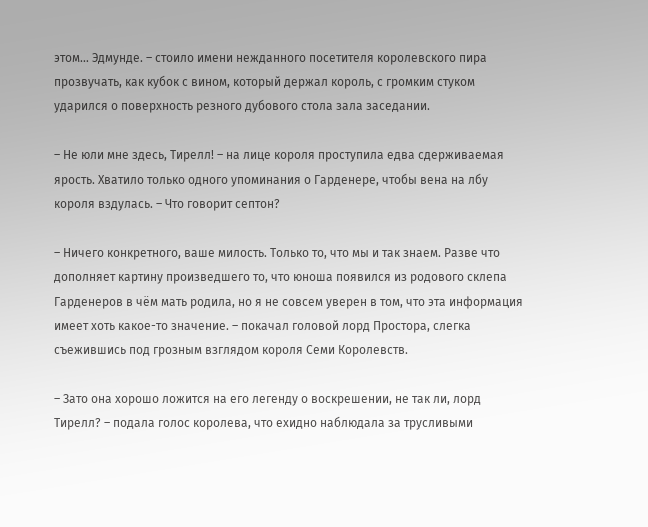этом… Эдмунде. – стоило имени нежданного посетителя королевского пира прозвучать, как кубок с вином, который держал король, с громким стуком ударился о поверхность резного дубового стола зала заседании.

– Не юли мне здесь, Тирелл! – на лице короля проступила едва сдерживаемая ярость. Хватило только одного упоминания о Гарденере, чтобы вена на лбу короля вздулась. – Что говорит септон?

– Ничего конкретного, ваше милость. Только то, что мы и так знаем. Разве что дополняет картину произведшего то, что юноша появился из родового склепа Гарденеров в чём мать родила, но я не совсем уверен в том, что эта информация имеет хоть какое-то значение. – покачал головой лорд Простора, слегка съежившись под грозным взглядом короля Семи Королевств.

– Зато она хорошо ложится на его легенду о воскрешении, не так ли, лорд Тирелл? – подала голос королева, что ехидно наблюдала за трусливыми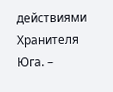действиями Хранителя Юга. –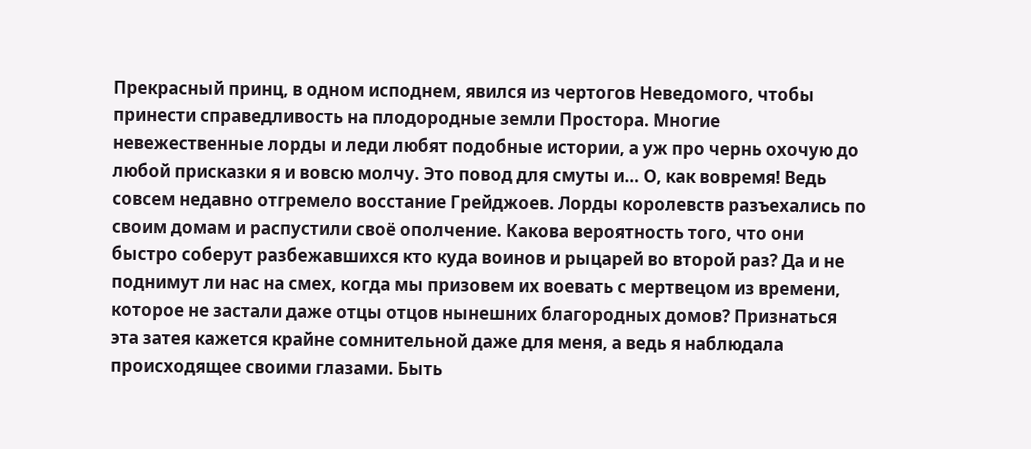Прекрасный принц, в одном исподнем, явился из чертогов Неведомого, чтобы принести справедливость на плодородные земли Простора. Многие невежественные лорды и леди любят подобные истории, а уж про чернь охочую до любой присказки я и вовсю молчу. Это повод для смуты и… О, как вовремя! Ведь совсем недавно отгремело восстание Грейджоев. Лорды королевств разъехались по своим домам и распустили своё ополчение. Какова вероятность того, что они быстро соберут разбежавшихся кто куда воинов и рыцарей во второй раз? Да и не поднимут ли нас на смех, когда мы призовем их воевать с мертвецом из времени, которое не застали даже отцы отцов нынешних благородных домов? Признаться эта затея кажется крайне сомнительной даже для меня, а ведь я наблюдала происходящее своими глазами. Быть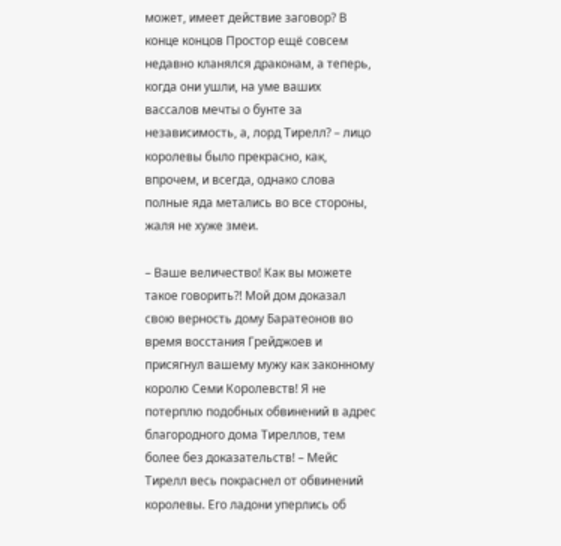может, имеет действие заговор? В конце концов Простор ещё совсем недавно кланялся драконам, а теперь, когда они ушли, на уме ваших вассалов мечты о бунте за независимость, а, лорд Тирелл? – лицо королевы было прекрасно, как, впрочем, и всегда, однако слова полные яда метались во все стороны, жаля не хуже змеи.

– Ваше величество! Как вы можете такое говорить?! Мой дом доказал свою верность дому Баратеонов во время восстания Грейджоев и присягнул вашему мужу как законному королю Семи Королевств! Я не потерплю подобных обвинений в адрес благородного дома Тиреллов, тем более без доказательств! – Мейс Тирелл весь покраснел от обвинений королевы. Его ладони уперлись об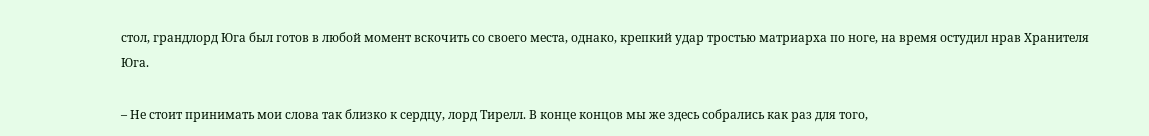стол, грандлорд Юга был готов в любой момент вскочить со своего места, однако, крепкий удар тростью матриарха по ноге, на время остудил нрав Хранителя Юга.

– Не стоит принимать мои слова так близко к сердцу, лорд Тирелл. В конце концов мы же здесь собрались как раз для того,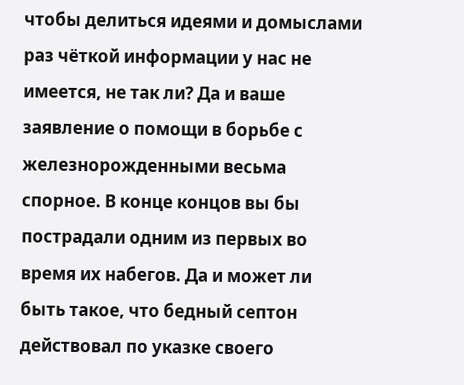чтобы делиться идеями и домыслами раз чёткой информации у нас не имеется, не так ли? Да и ваше заявление о помощи в борьбе с железнорожденными весьма спорное. В конце концов вы бы пострадали одним из первых во время их набегов. Да и может ли быть такое, что бедный септон действовал по указке своего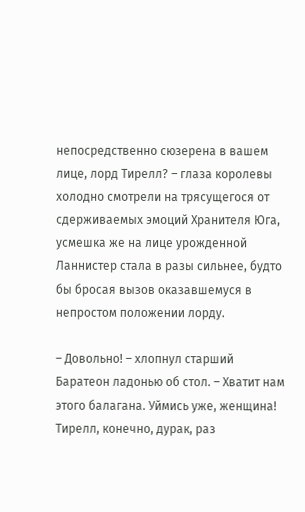непосредственно сюзерена в вашем лице, лорд Тирелл? – глаза королевы холодно смотрели на трясущегося от сдерживаемых эмоций Хранителя Юга, усмешка же на лице урожденной Ланнистер стала в разы сильнее, будто бы бросая вызов оказавшемуся в непростом положении лорду.

– Довольно! – хлопнул старший Баратеон ладонью об стол. – Хватит нам этого балагана. Уймись уже, женщина! Тирелл, конечно, дурак, раз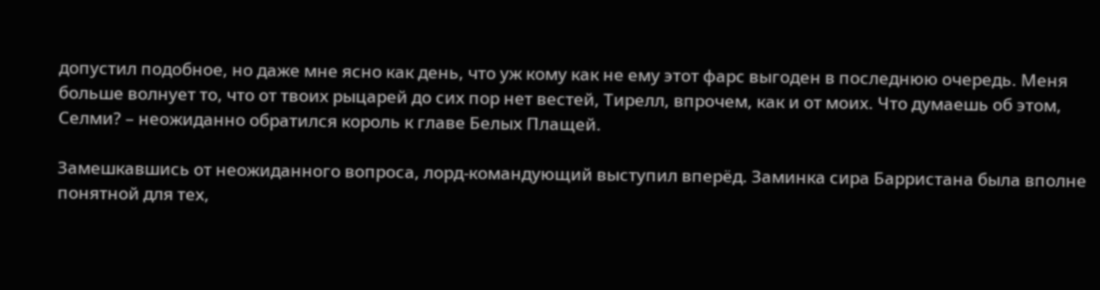допустил подобное, но даже мне ясно как день, что уж кому как не ему этот фарс выгоден в последнюю очередь. Меня больше волнует то, что от твоих рыцарей до сих пор нет вестей, Тирелл, впрочем, как и от моих. Что думаешь об этом, Селми? – неожиданно обратился король к главе Белых Плащей.

Замешкавшись от неожиданного вопроса, лорд-командующий выступил вперёд. Заминка сира Барристана была вполне понятной для тех,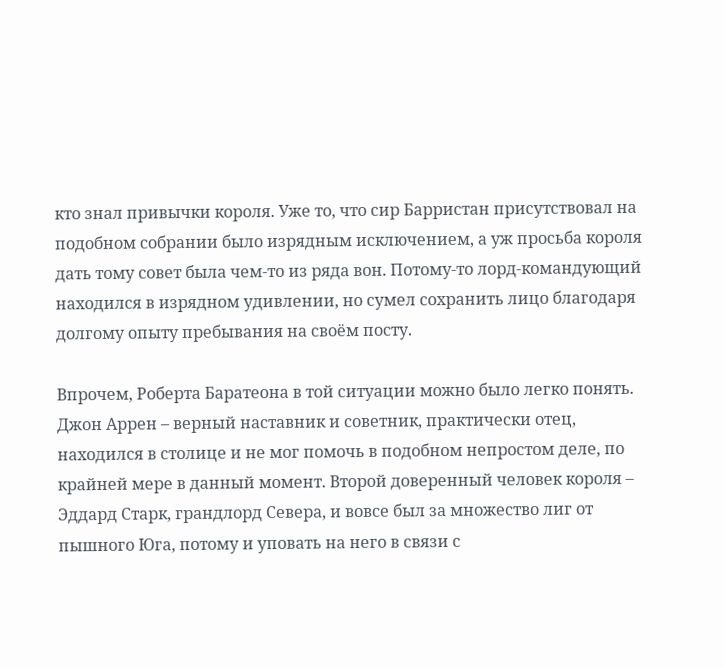кто знал привычки короля. Уже то, что сир Барристан присутствовал на подобном собрании было изрядным исключением, а уж просьба короля дать тому совет была чем-то из ряда вон. Потому-то лорд-командующий находился в изрядном удивлении, но сумел сохранить лицо благодаря долгому опыту пребывания на своём посту.

Впрочем, Роберта Баратеона в той ситуации можно было легко понять. Джон Аррен – верный наставник и советник, практически отец, находился в столице и не мог помочь в подобном непростом деле, по крайней мере в данный момент. Второй доверенный человек короля – Эддард Старк, грандлорд Севера, и вовсе был за множество лиг от пышного Юга, потому и уповать на него в связи с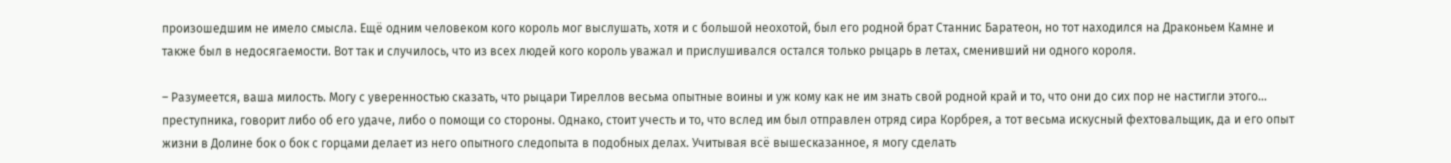произошедшим не имело смысла. Ещё одним человеком кого король мог выслушать, хотя и с большой неохотой, был его родной брат Станнис Баратеон, но тот находился на Драконьем Камне и также был в недосягаемости. Вот так и случилось, что из всех людей кого король уважал и прислушивался остался только рыцарь в летах, сменивший ни одного короля.

– Разумеется, ваша милость. Могу с уверенностью сказать, что рыцари Тиреллов весьма опытные воины и уж кому как не им знать свой родной край и то, что они до сих пор не настигли этого… преступника, говорит либо об его удаче, либо о помощи со стороны. Однако, стоит учесть и то, что вслед им был отправлен отряд сира Корбрея, а тот весьма искусный фехтовальщик, да и его опыт жизни в Долине бок о бок с горцами делает из него опытного следопыта в подобных делах. Учитывая всё вышесказанное, я могу сделать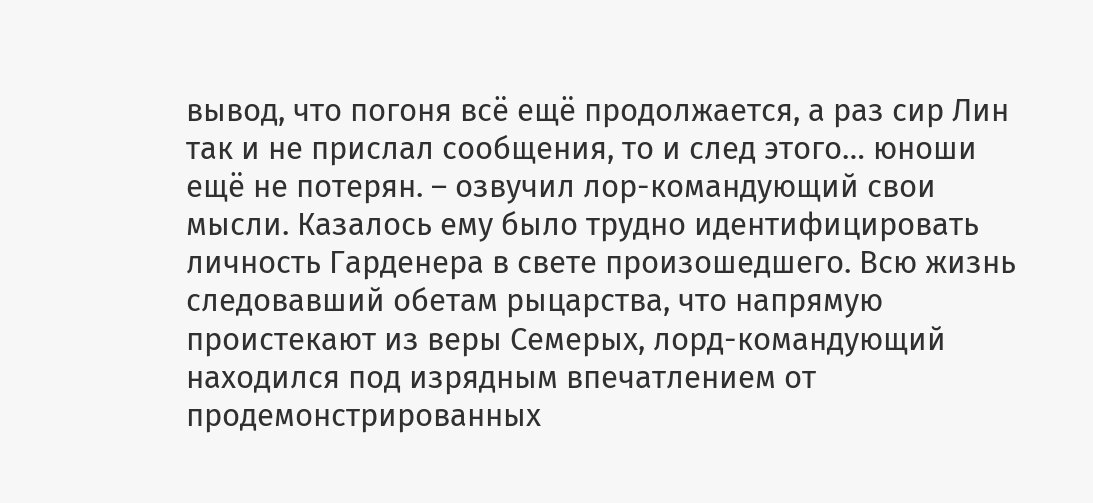вывод, что погоня всё ещё продолжается, а раз сир Лин так и не прислал сообщения, то и след этого… юноши ещё не потерян. – озвучил лор-командующий свои мысли. Казалось ему было трудно идентифицировать личность Гарденера в свете произошедшего. Всю жизнь следовавший обетам рыцарства, что напрямую проистекают из веры Семерых, лорд-командующий находился под изрядным впечатлением от продемонстрированных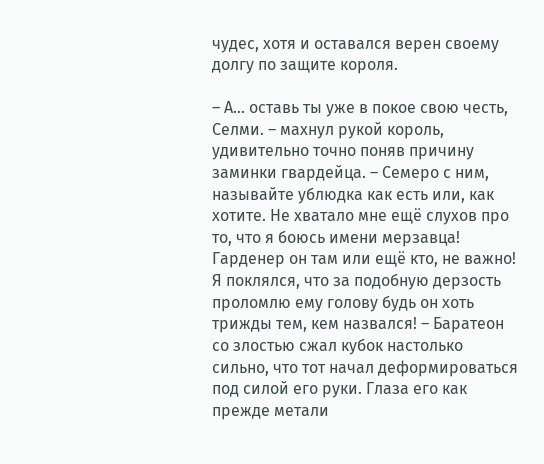чудес, хотя и оставался верен своему долгу по защите короля.

– А… оставь ты уже в покое свою честь, Селми. – махнул рукой король, удивительно точно поняв причину заминки гвардейца. – Семеро с ним, называйте ублюдка как есть или, как хотите. Не хватало мне ещё слухов про то, что я боюсь имени мерзавца! Гарденер он там или ещё кто, не важно! Я поклялся, что за подобную дерзость проломлю ему голову будь он хоть трижды тем, кем назвался! – Баратеон со злостью сжал кубок настолько сильно, что тот начал деформироваться под силой его руки. Глаза его как прежде метали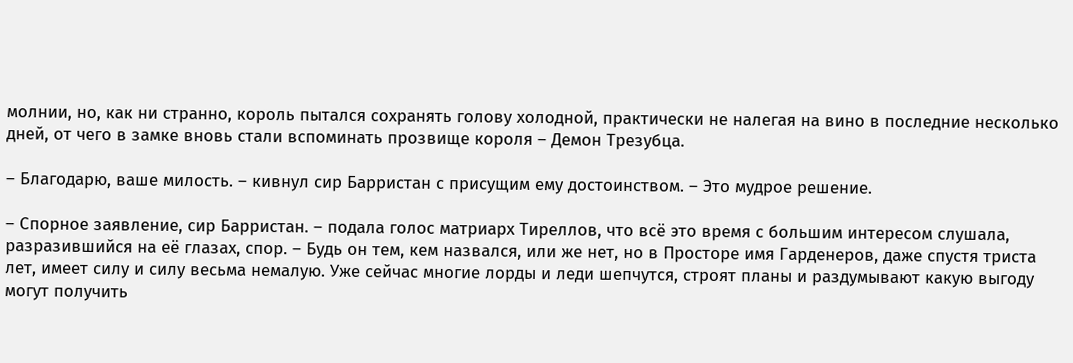молнии, но, как ни странно, король пытался сохранять голову холодной, практически не налегая на вино в последние несколько дней, от чего в замке вновь стали вспоминать прозвище короля – Демон Трезубца.

– Благодарю, ваше милость. – кивнул сир Барристан с присущим ему достоинством. – Это мудрое решение.

– Спорное заявление, сир Барристан. – подала голос матриарх Тиреллов, что всё это время с большим интересом слушала, разразившийся на её глазах, спор. – Будь он тем, кем назвался, или же нет, но в Просторе имя Гарденеров, даже спустя триста лет, имеет силу и силу весьма немалую. Уже сейчас многие лорды и леди шепчутся, строят планы и раздумывают какую выгоду могут получить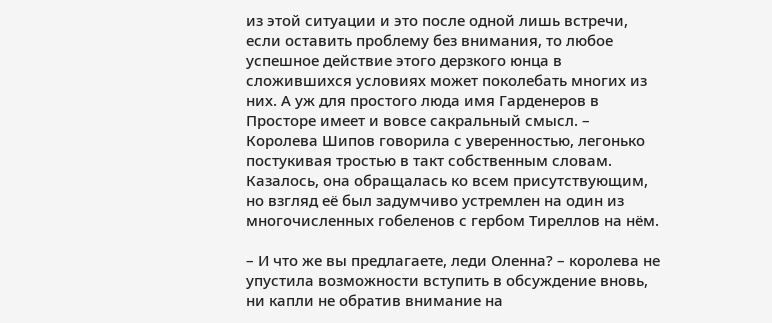из этой ситуации и это после одной лишь встречи, если оставить проблему без внимания, то любое успешное действие этого дерзкого юнца в сложившихся условиях может поколебать многих из них. А уж для простого люда имя Гарденеров в Просторе имеет и вовсе сакральный смысл. – Королева Шипов говорила с уверенностью, легонько постукивая тростью в такт собственным словам. Казалось, она обращалась ко всем присутствующим, но взгляд её был задумчиво устремлен на один из многочисленных гобеленов с гербом Тиреллов на нём.

– И что же вы предлагаете, леди Оленна? – королева не упустила возможности вступить в обсуждение вновь, ни капли не обратив внимание на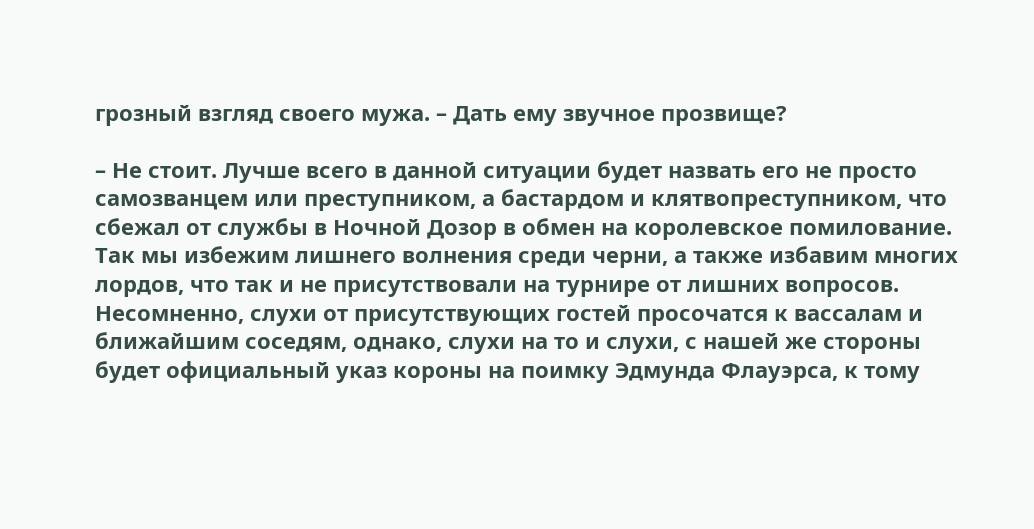грозный взгляд своего мужа. – Дать ему звучное прозвище?

– Не стоит. Лучше всего в данной ситуации будет назвать его не просто самозванцем или преступником, а бастардом и клятвопреступником, что сбежал от службы в Ночной Дозор в обмен на королевское помилование. Так мы избежим лишнего волнения среди черни, а также избавим многих лордов, что так и не присутствовали на турнире от лишних вопросов. Несомненно, слухи от присутствующих гостей просочатся к вассалам и ближайшим соседям, однако, слухи на то и слухи, с нашей же стороны будет официальный указ короны на поимку Эдмунда Флауэрса, к тому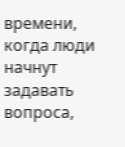времени, когда люди начнут задавать вопроса,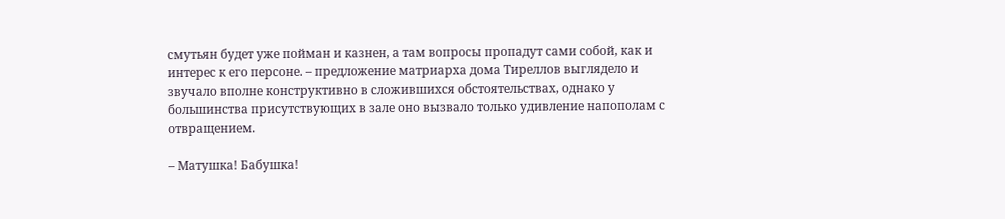смутьян будет уже пойман и казнен, а там вопросы пропадут сами собой, как и интерес к его персоне. – предложение матриарха дома Тиреллов выглядело и звучало вполне конструктивно в сложившихся обстоятельствах, однако у большинства присутствующих в зале оно вызвало только удивление напополам с отвращением.

– Матушка! Бабушка!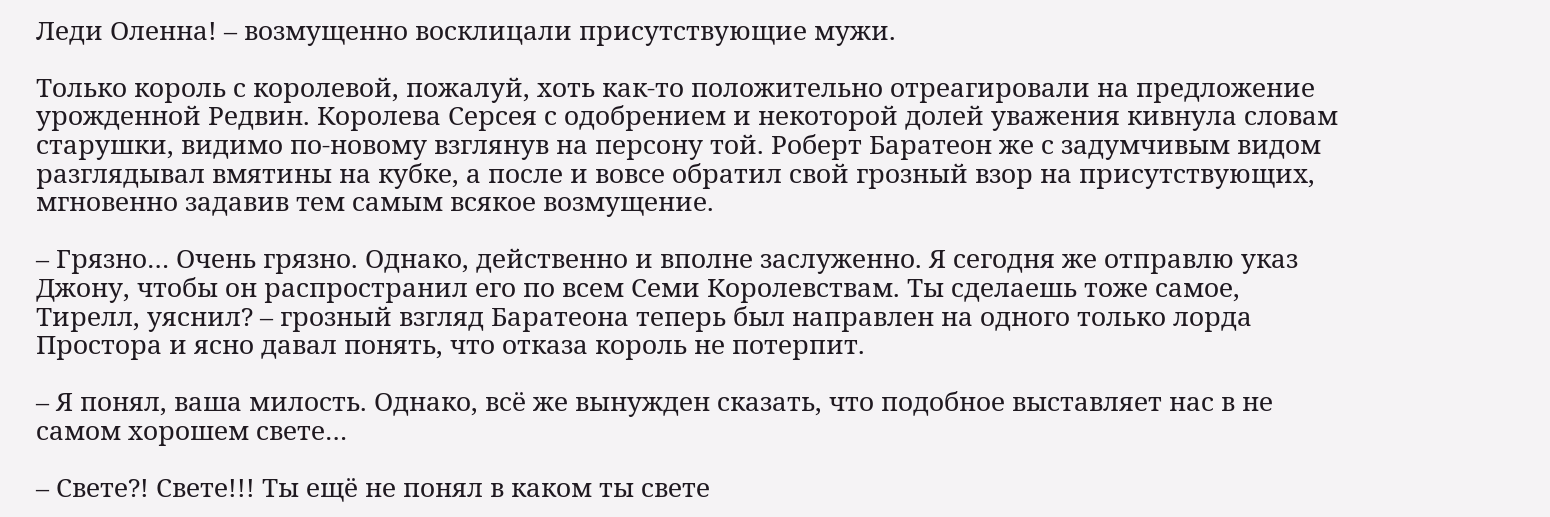Леди Оленна! – возмущенно восклицали присутствующие мужи.

Только король с королевой, пожалуй, хоть как-то положительно отреагировали на предложение урожденной Редвин. Королева Серсея с одобрением и некоторой долей уважения кивнула словам старушки, видимо по-новому взглянув на персону той. Роберт Баратеон же с задумчивым видом разглядывал вмятины на кубке, а после и вовсе обратил свой грозный взор на присутствующих, мгновенно задавив тем самым всякое возмущение.

– Грязно… Очень грязно. Однако, действенно и вполне заслуженно. Я сегодня же отправлю указ Джону, чтобы он распространил его по всем Семи Королевствам. Ты сделаешь тоже самое, Тирелл, уяснил? – грозный взгляд Баратеона теперь был направлен на одного только лорда Простора и ясно давал понять, что отказа король не потерпит.

– Я понял, ваша милость. Однако, всё же вынужден сказать, что подобное выставляет нас в не самом хорошем свете…

– Свете?! Свете!!! Ты ещё не понял в каком ты свете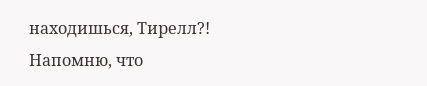находишься, Тирелл?! Напомню, что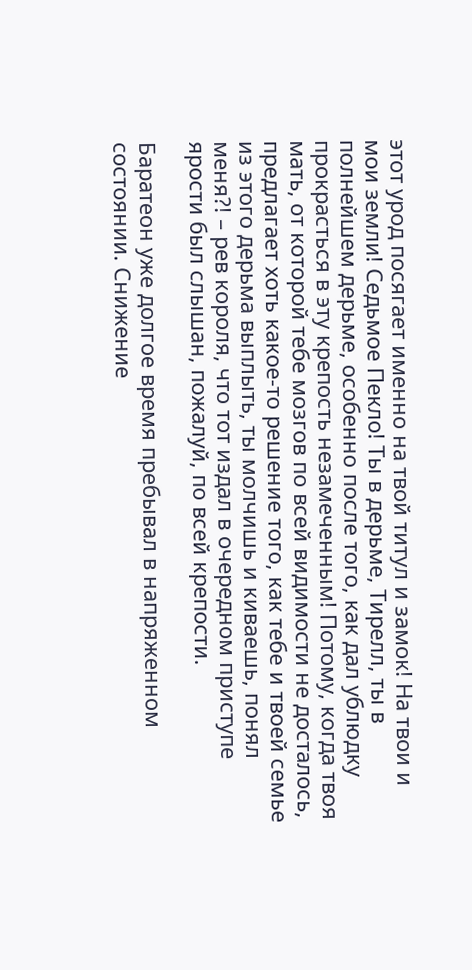этот урод посягает именно на твой титул и замок! На твои и мои земли! Седьмое Пекло! Ты в дерьме, Тирелл, ты в полнейшем дерьме, особенно после того, как дал ублюдку прокрасться в эту крепость незамеченным! Потому, когда твоя мать, от которой тебе мозгов по всей видимости не досталось, предлагает хоть какое-то решение того, как тебе и твоей семье из этого дерьма выплыть, ты молчишь и киваешь, понял меня?! – рев короля, что тот издал в очередном приступе ярости был слышан, пожалуй, по всей крепости.

Баратеон уже долгое время пребывал в напряженном состоянии. Снижение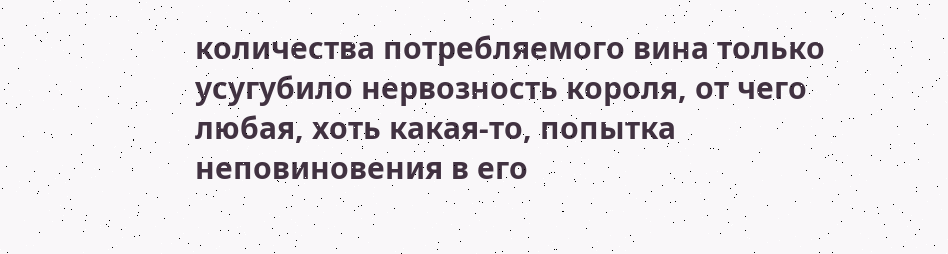количества потребляемого вина только усугубило нервозность короля, от чего любая, хоть какая-то, попытка неповиновения в его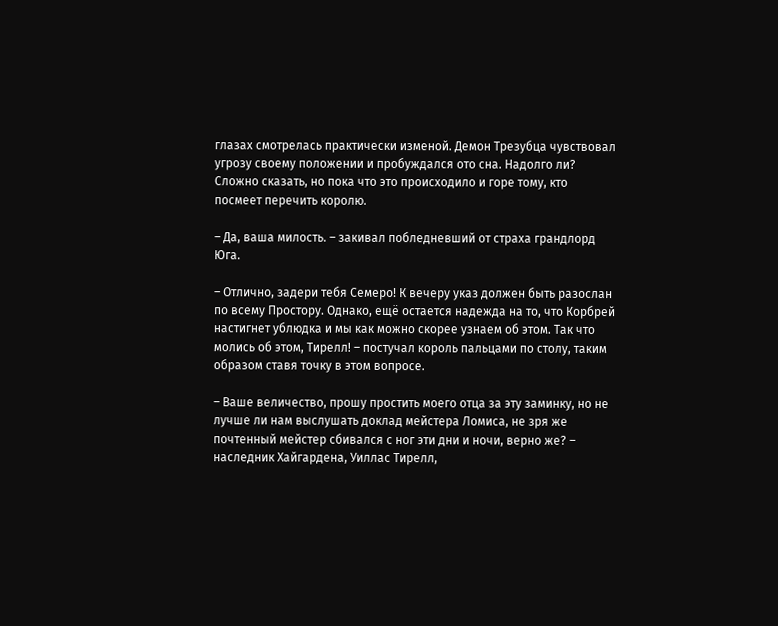глазах смотрелась практически изменой. Демон Трезубца чувствовал угрозу своему положении и пробуждался ото сна. Надолго ли? Сложно сказать, но пока что это происходило и горе тому, кто посмеет перечить королю.

– Да, ваша милость. – закивал побледневший от страха грандлорд Юга.

– Отлично, задери тебя Семеро! К вечеру указ должен быть разослан по всему Простору. Однако, ещё остается надежда на то, что Корбрей настигнет ублюдка и мы как можно скорее узнаем об этом. Так что молись об этом, Тирелл! – постучал король пальцами по столу, таким образом ставя точку в этом вопросе.

– Ваше величество, прошу простить моего отца за эту заминку, но не лучше ли нам выслушать доклад мейстера Ломиса, не зря же почтенный мейстер сбивался с ног эти дни и ночи, верно же? – наследник Хайгардена, Уиллас Тирелл,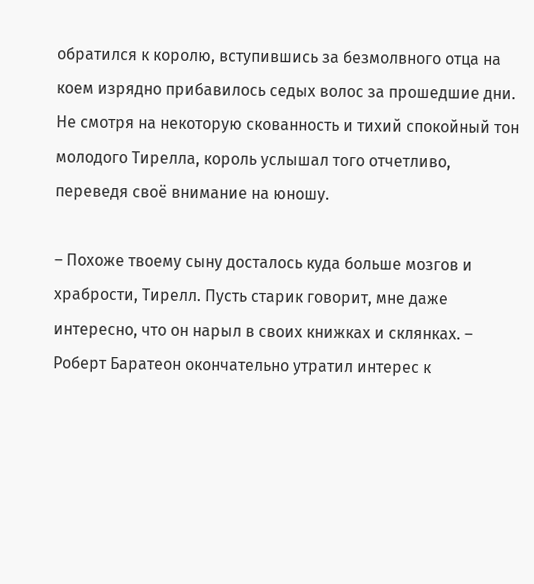обратился к королю, вступившись за безмолвного отца на коем изрядно прибавилось седых волос за прошедшие дни. Не смотря на некоторую скованность и тихий спокойный тон молодого Тирелла, король услышал того отчетливо, переведя своё внимание на юношу.

– Похоже твоему сыну досталось куда больше мозгов и храбрости, Тирелл. Пусть старик говорит, мне даже интересно, что он нарыл в своих книжках и склянках. – Роберт Баратеон окончательно утратил интерес к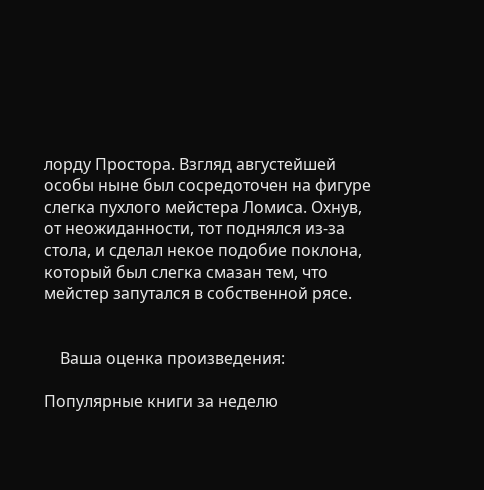лорду Простора. Взгляд августейшей особы ныне был сосредоточен на фигуре слегка пухлого мейстера Ломиса. Охнув, от неожиданности, тот поднялся из-за стола, и сделал некое подобие поклона, который был слегка смазан тем, что мейстер запутался в собственной рясе.


    Ваша оценка произведения:

Популярные книги за неделю